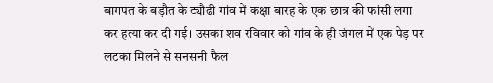बागपत के बड़ौत के ट्यौढी गांव में कक्षा बारह के एक छात्र की फांसी लगा कर हत्या कर दी गई। उसका शव रविवार को गांव के ही जंगल में एक पेड़ पर लटका मिलने से सनसनी फैल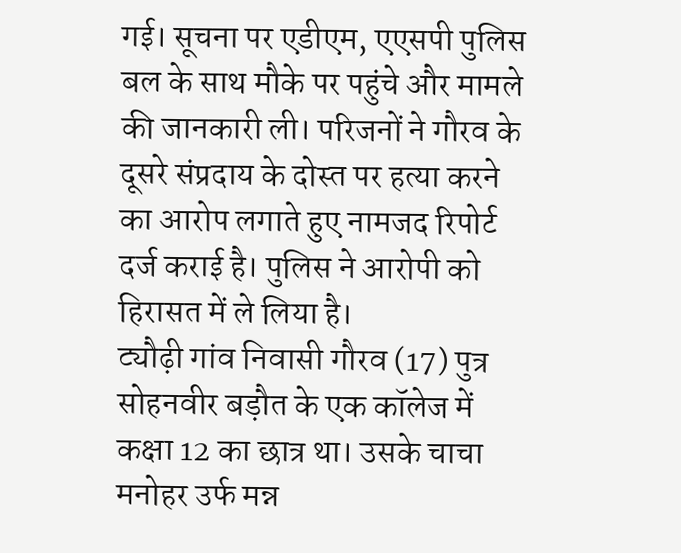गई। सूचना पर एडीएम, एएसपी पुलिस बल के साथ मौके पर पहुंचे और मामले की जानकारी ली। परिजनों ने गौरव के दूसरे संप्रदाय के दोस्त पर हत्या करने का आरोप लगाते हुए नामजद रिपोर्ट दर्ज कराई है। पुलिस ने आरोपी को हिरासत में ले लिया है।
ट्यौढ़ी गांव निवासी गौरव (17) पुत्र सोहनवीर बड़ौत के एक कॉलेज में कक्षा 12 का छात्र था। उसके चाचा मनोहर उर्फ मन्न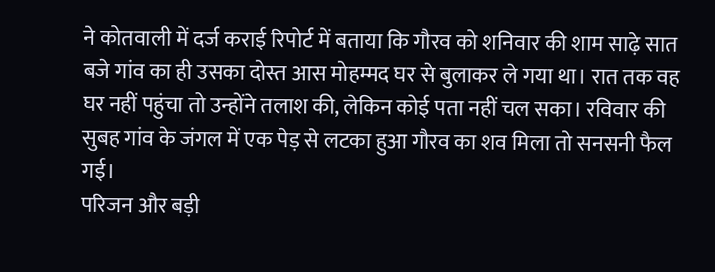ने कोतवाली में दर्ज कराई रिपोर्ट में बताया कि गौरव को शनिवार की शाम साढ़े सात बजे गांव का ही उसका दोस्त आस मोहम्मद घर से बुलाकर ले गया था। रात तक वह घर नहीं पहुंचा तो उन्होंने तलाश की, लेकिन कोई पता नहीं चल सका। रविवार की सुबह गांव के जंगल में एक पेड़ से लटका हुआ गौरव का शव मिला तो सनसनी फैल गई।
परिजन और बड़ी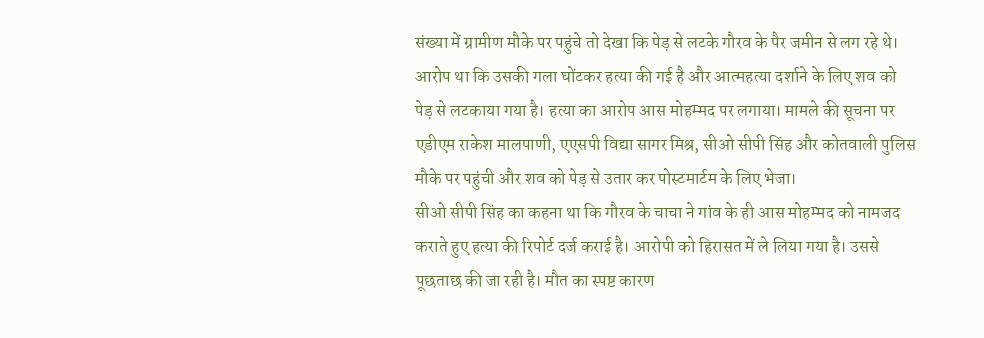संख्या में ग्रामीण मौके पर पहुंचे तो देखा कि पेड़ से लटके गौरव के पैर जमीन से लग रहे थे। आरोप था कि उसकी गला घोंटकर हत्या की गई है और आत्महत्या दर्शाने के लिए शव को पेड़ से लटकाया गया है। हत्या का आरोप आस मोहम्मद पर लगाया। मामले की सूचना पर एडीएम राकेश मालपाणी, एएसपी विद्या सागर मिश्र, सीओ सीपी सिंह और कोतवाली पुलिस मौके पर पहुंची और शव को पेड़ से उतार कर पोस्टमार्टम के लिए भेजा।
सीओ सीपी सिंह का कहना था कि गौरव के चाचा ने गांव के ही आस मोहम्मद को नामजद कराते हुए हत्या की रिपोर्ट दर्ज कराई है। आरोपी को हिरासत में ले लिया गया है। उससे पूछताछ की जा रही है। मौत का स्पष्ट कारण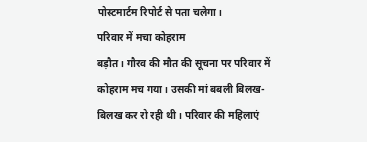पोस्टमार्टम रिपोर्ट से पता चलेगा।
परिवार में मचा कोहराम
बड़ौत। गौरव की मौत की सूचना पर परिवार में कोहराम मच गया। उसकी मां बबली बिलख-बिलख कर रो रही थी। परिवार की महिलाएं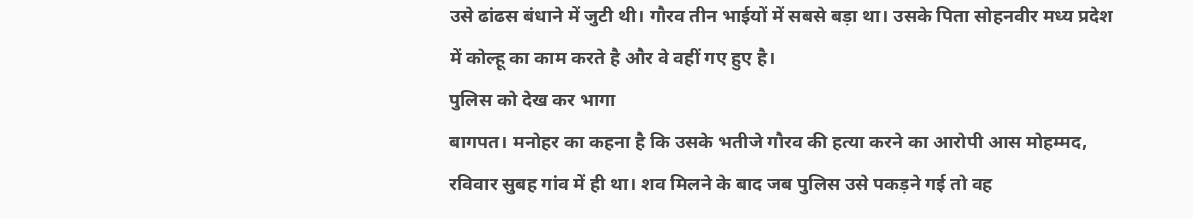उसे ढांढस बंधाने में जुटी थी। गौरव तीन भाईयों में सबसे बड़ा था। उसके पिता सोहनवीर मध्य प्रदेश में कोल्हू का काम करते है और वे वहीं गए हुए है।
पुलिस को देख कर भागा
बागपत। मनोहर का कहना है कि उसके भतीजे गौरव की हत्या करने का आरोपी आस मोहम्मद, रविवार सुबह गांव में ही था। शव मिलने के बाद जब पुलिस उसे पकड़ने गई तो वह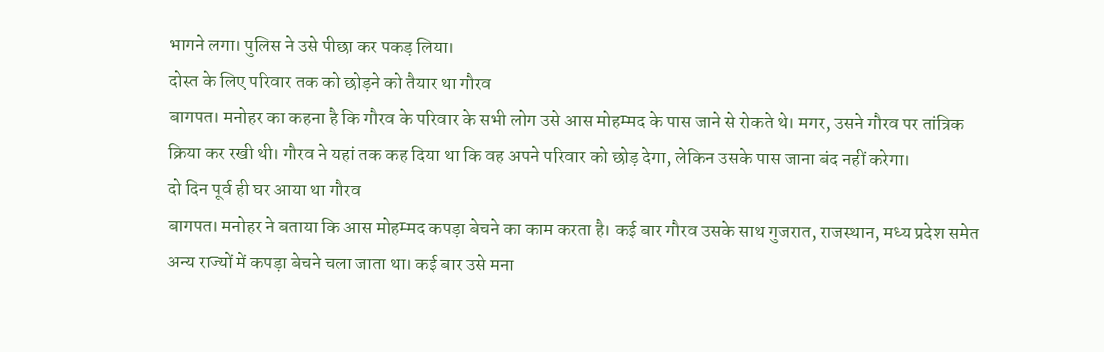भागने लगा। पुलिस ने उसे पीछा कर पकड़ लिया।
दोस्त के लिए परिवार तक को छोड़ने को तैयार था गौरव
बागपत। मनोहर का कहना है कि गौरव के परिवार के सभी लोग उसे आस मोहम्मद के पास जाने से रोकते थे। मगर, उसने गौरव पर तांत्रिक क्रिया कर रखी थी। गौरव ने यहां तक कह दिया था कि वह अपने परिवार को छोड़ देगा, लेकिन उसके पास जाना बंद नहीं करेगा।
दो दिन पूर्व ही घर आया था गौरव
बागपत। मनोहर ने बताया कि आस मोहम्मद कपड़ा बेचने का काम करता है। कई बार गौरव उसके साथ गुजरात, राजस्थान, मध्य प्रदेश समेत अन्य राज्यों में कपड़ा बेचने चला जाता था। कई बार उसे मना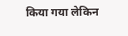किया गया लेकिन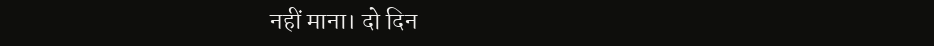नहीं माना। दो दिन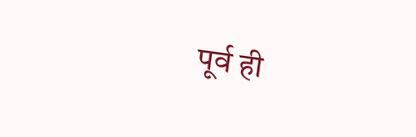पूर्व ही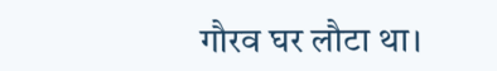गौरव घर लौटा था।